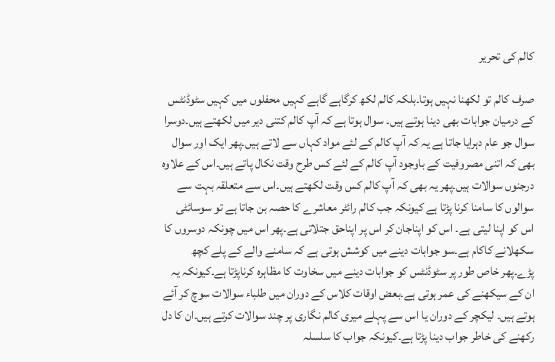کالم کی تحریر

صرف کالم تو لکھنا نہیں ہوتا۔بلکہ کالم لکھ کرگاہے گاہے کہیں محفلوں میں کہیں سٹوڈنٹس کے درمیان جوابات بھی دینا ہوتے ہیں۔ سوال ہوتا ہے کہ آپ کالم کتنی دیر میں لکھتے ہیں۔دوسرا سوال جو عام دہرایا جاتا ہے یہ کہ آپ کالم کے لئے مواد کہاں سے لاتے ہیں۔پھر ایک اور سوال بھی کہ اتنی مصروفیت کے باوجود آپ کالم کے لئے کس طرح وقت نکال پاتے ہیں۔اس کے علاوہ درجنوں سوالات ہیں۔پھر یہ بھی کہ آپ کالم کس وقت لکھتے ہیں۔اس سے متعلقہ بہت سے سوالوں کا سامنا کرنا پڑتا ہے کیونکہ جب کالم رائٹر معاشرے کا حصہ بن جاتا ہے تو سوسائٹی اس کو اپنا لیتی ہے۔ اس کو اپناجان کر اس پر اپناحق جتلاتی ہے۔پھر اس میں چونکہ دوسروں کا سکھلانے کاکام ہے۔سو جوابات دینے میں کوشش ہوتی ہے کہ سامنے والے کے پلے کچھ پڑے۔پھر خاص طور پر سٹوڈنٹس کو جوابات دینے میں سخاوت کا مظاہرہ کرناپڑتا ہے۔کیونکہ یہ ان کے سیکھنے کی عمر ہوتی ہے۔بعض اوقات کلاس کے دوران میں طلباء سوالات سوچ کر آئے ہوتے ہیں۔ لیکچر کے دوران یا اس سے پہلے میری کالم نگاری پر چند سوالات کرتے ہیں۔ان کا دل رکھنے کی خاطر جواب دینا پڑتا ہے۔کیونکہ جواب کا سلسلہ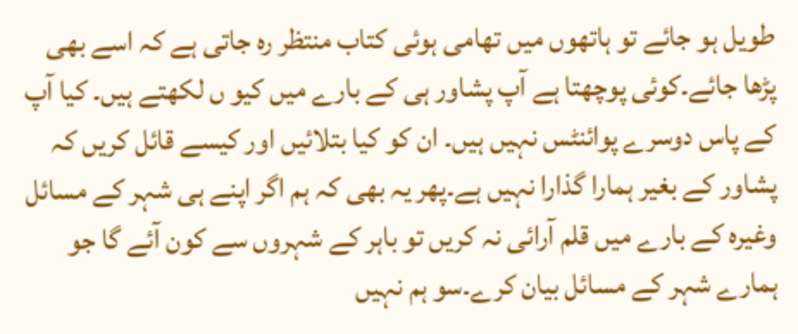طویل ہو جائے تو ہاتھوں میں تھامی ہوئی کتاب منتظر رہ جاتی ہے کہ اسے بھی پڑھا جائے۔کوئی پوچھتا ہے آپ پشاور ہی کے بارے میں کیو ں لکھتے ہیں۔ کیا آپ کے پاس دوسرے پوائنٹس نہیں ہیں۔ ان کو کیا بتلائیں اور کیسے قائل کریں کہ پشاور کے بغیر ہمارا گذارا نہیں ہے۔پھر یہ بھی کہ ہم اگر اپنے ہی شہر کے مسائل وغیرہ کے بارے میں قلم آرائی نہ کریں تو باہر کے شہروں سے کون آئے گا جو ہمارے شہر کے مسائل بیان کرے۔سو ہم نہیں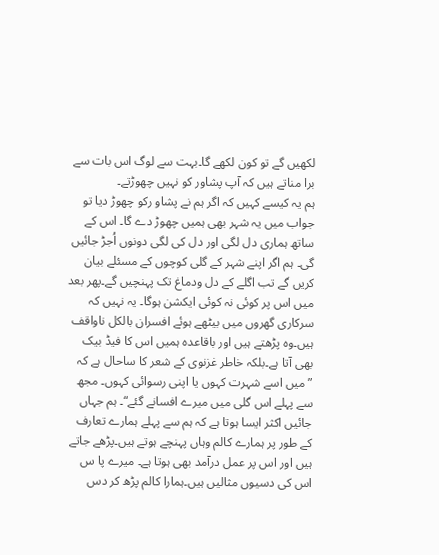لکھیں گے تو کون لکھے گا۔بہت سے لوگ اس بات سے برا مناتے ہیں کہ آپ پشاور کو نہیں چھوڑتے۔
ہم یہ کیسے کہیں کہ اگر ہم نے پشاو رکو چھوڑ دیا تو جواب میں یہ شہر بھی ہمیں چھوڑ دے گا۔ اس کے ساتھ ہماری دل لگی اور دل کی لگی دونوں اُجڑ جائیں گی۔ ہم اگر اپنے شہر کے گلی کوچوں کے مسئلے بیان کریں گے تب اگلے کے دل ودماغ تک پہنچیں گے۔پھر بعد میں اس پر کوئی نہ کوئی ایکشن ہوگا۔ یہ نہیں کہ سرکاری گھروں میں بیٹھے ہوئے افسران بالکل ناواقف ہیں۔وہ پڑھتے ہیں اور باقاعدہ ہمیں اس کا فیڈ بیک بھی آتا ہے۔بلکہ خاطر غزنوی کے شعر کا ساحال ہے کہ ”میں اسے شہرت کہوں یا اپنی رسوائی کہوں۔ مجھ سے پہلے اس گلی میں میرے افسانے گئے“۔ ہم جہاں جائیں اکثر ایسا ہوتا ہے کہ ہم سے پہلے ہمارے تعارف کے طور پر ہمارے کالم وہاں پہنچے ہوتے ہیں۔پڑھے جاتے ہیں اور اس پر عمل درآمد بھی ہوتا ہے۔ میرے پا س اس کی دسیوں مثالیں ہیں۔ہمارا کالم پڑھ کر دس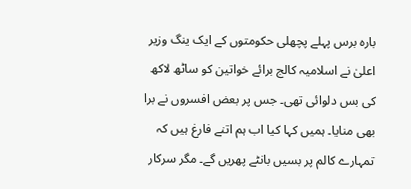بارہ برس پہلے پچھلی حکومتوں کے ایک ینگ وزیر اعلیٰ نے اسلامیہ کالج برائے خواتین کو ساٹھ لاکھ کی بس دلوائی تھی۔ جس پر بعض افسروں نے برا بھی منایا۔ ہمیں کہا کیا اب ہم اتنے فارغ ہیں کہ تمہارے کالم پر بسیں بانٹے پھریں گے۔ مگر سرکار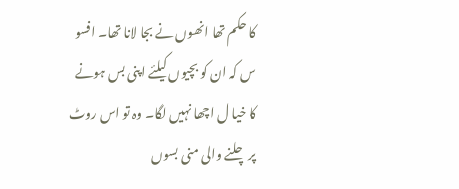کا حکم تھا انھوں نے بجا لانا تھا۔ افسو س کہ ان کو بچیوں کیلئے اپنی بس ہونے کا خیا ل اچھا نہیں لگا۔ وہ تو اس روٹ پر چلنے والی منی بسوں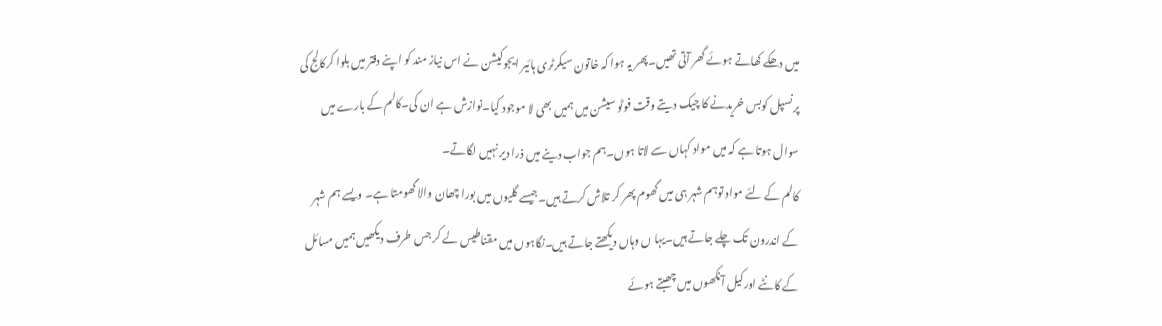میں دھکے کھاتے ہوئے گھر آتی تھیں۔پھر یہ ہوا کہ خاتون سیکرٹری ہائیر ایجوکیشن نے اس نیاز مند کو اپنے دفتر میں بلوا کرکالج کی پرنسپل کوبس خریدنے کا چیک دیتے وقت فوٹو سیشن میں ہمیں بھی لا موجود کیا۔نوازش ہے ان کی۔کالم کے بارے میں سوال ہوتا ہے کہ میں مواد کہاں سے لاتا ہوں۔ہم جواب دینے میں ذرا دیر نہیں لگاتے۔
کالم کے لئے مواد توہم شہر ہی میں گھوم پھر کر تلاش کرتے ہیں۔جیسے گلیوں میں بورا چھان والا گھومتا ہے۔ ویسے ہم شہر کے اندرون تک چلے جاتے ہیں۔یہا ں وہاں دیکھتے جاتے ہیں۔نگاہوں میں مقناطیس لے کر جس طرف دیکھیں ہمیں مسائل کے کانٹے اورکیل آنکھوں میں چھبتے ہوئے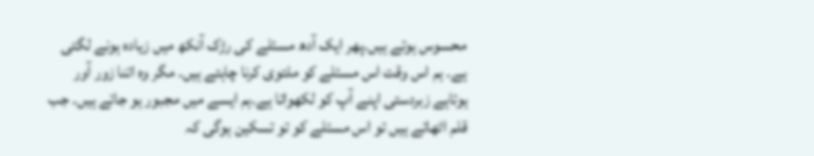محسوس ہوتے ہیں۔پھر ایک آدھ مسئلے کی رڑک آنکھ میں زیادہ ہونے لگتی ہے۔ ہم اس وقت اس مسئلے کو ملتوی کرنا چاہتے ہیں۔ مگر وہ اتنا زور آور ہوتاہے زبردستی اپنے آپ کو لکھواتا ہے۔ہم ایسے میں مجبور ہو جاتے ہیں۔ جب قلم اٹھاتے ہیں تو اس مسئلے کو تو تسکین ہوگی کہ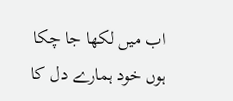اب میں لکھا جا چکا ہوں خود ہمارے دل کا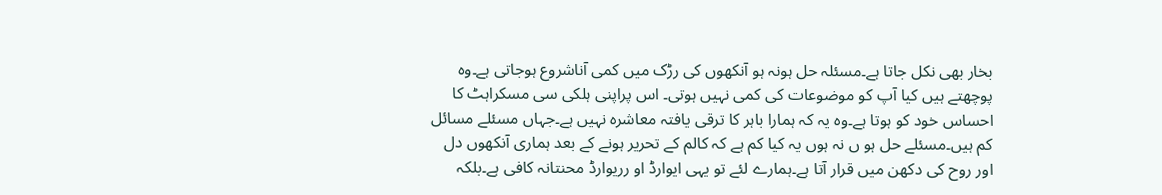بخار بھی نکل جاتا ہے۔مسئلہ حل ہونہ ہو آنکھوں کی رڑک میں کمی آناشروع ہوجاتی ہے۔وہ پوچھتے ہیں کیا آپ کو موضوعات کی کمی نہیں ہوتی۔ اس پراپنی ہلکی سی مسکراہٹ کا احساس خود کو ہوتا ہے۔وہ یہ کہ ہمارا باہر کا ترقی یافتہ معاشرہ نہیں ہے۔جہاں مسئلے مسائل کم ہیں۔مسئلے حل ہو ں نہ ہوں یہ کیا کم ہے کہ کالم کے تحریر ہونے کے بعد ہماری آنکھوں دل اور روح کی دکھن میں قرار آتا ہے۔ہمارے لئے تو یہی ایوارڈ او رریوارڈ محنتانہ کافی ہے۔بلکہ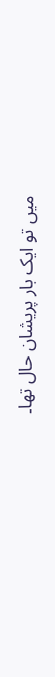میں تو ایک بار پریشان حال تھا۔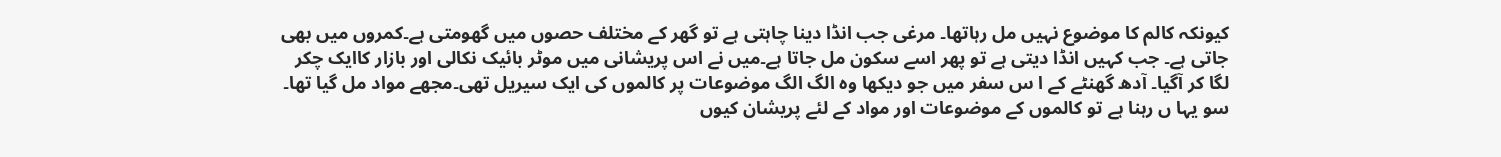کیونکہ کالم کا موضوع نہیں مل رہاتھا۔ مرغی جب انڈا دینا چاہتی ہے تو گھر کے مختلف حصوں میں گھومتی ہے۔کمروں میں بھی جاتی ہے۔ جب کہیں انڈا دیتی ہے تو پھر اسے سکون مل جاتا ہے۔میں نے اس پریشانی میں موٹر بائیک نکالی اور بازار کاایک چکر لگا کر آگیا۔ آدھ گھنٹے کے ا س سفر میں جو دیکھا وہ الگ الگ موضوعات پر کالموں کی ایک سیریل تھی۔مجھے مواد مل گیا تھا۔ سو یہا ں رہنا ہے تو کالموں کے موضوعات اور مواد کے لئے پریشان کیوں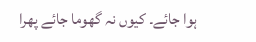ہوا جائے۔ کیوں نہ گھوما جائے پھرا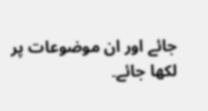جائے اور ان موضوعات پر لکھا جائے۔